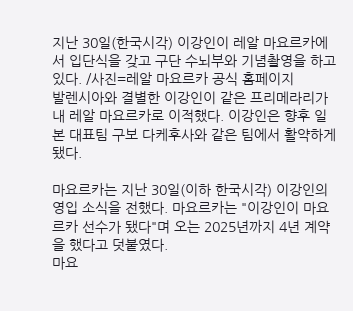지난 30일(한국시각) 이강인이 레알 마요르카에서 입단식을 갖고 구단 수뇌부와 기념촬영을 하고 있다. /사진=레알 마요르카 공식 홈페이지
발렌시아와 결별한 이강인이 같은 프리메라리가 내 레알 마요르카로 이적했다. 이강인은 향후 일본 대표팀 구보 다케후사와 같은 팀에서 활약하게 됐다.

마요르카는 지난 30일(이하 한국시각) 이강인의 영입 소식을 전했다. 마요르카는 "이강인이 마요르카 선수가 됐다"며 오는 2025년까지 4년 계약을 했다고 덧붙였다.
마요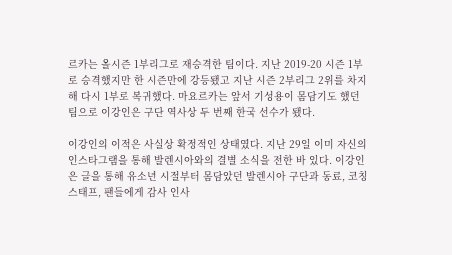르카는 올시즌 1부리그로 재승격한 팀이다. 지난 2019-20 시즌 1부로 승격했지만 한 시즌만에 강등됐고 지난 시즌 2부리그 2위를 차지해 다시 1부로 복귀했다. 마요르카는 앞서 기성용이 몸담기도 했던 팀으로 이강인은 구단 역사상 두 번째 한국 선수가 됐다.

이강인의 이적은 사실상 확정적인 상태였다. 지난 29일 이미 자신의 인스타그램을 통해 발렌시아와의 결별 소식을 전한 바 있다. 이강인은 글을 통해 유소년 시절부터 몸담았던 발렌시아 구단과 동료, 코칭스태프, 팬들에게 감사 인사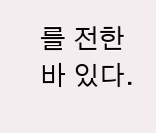를 전한 바 있다.